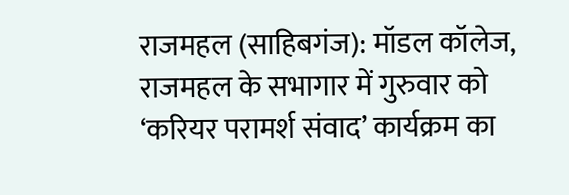राजमहल (साहिबगंज): मॉडल कॉलेज, राजमहल के सभागार में गुरुवार को ‘करियर परामर्श संवाद’ कार्यक्रम का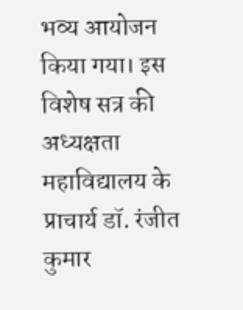भव्य आयोजन किया गया। इस विशेष सत्र की अध्यक्षता महाविद्यालय के प्राचार्य डॉ. रंजीत कुमार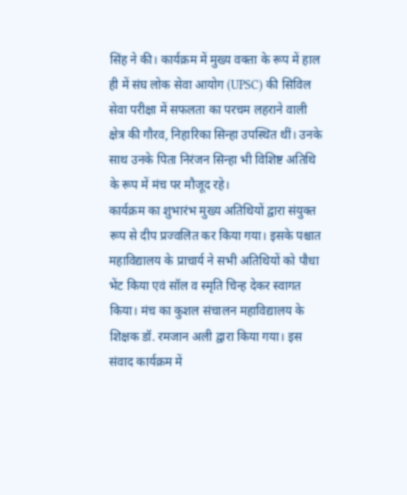सिंह ने की। कार्यक्रम में मुख्य वक्ता के रूप में हाल ही में संघ लोक सेवा आयोग (UPSC) की सिविल सेवा परीक्षा में सफलता का परचम लहराने वाली क्षेत्र की गौरव, निहारिका सिन्हा उपस्थित थीं। उनके साथ उनके पिता निरंजन सिन्हा भी विशिष्ट अतिथि के रूप में मंच पर मौजूद रहे।
कार्यक्रम का शुभारंभ मुख्य अतिथियों द्वारा संयुक्त रूप से दीप प्रज्वलित कर किया गया। इसके पश्चात महाविद्यालय के प्राचार्य ने सभी अतिथियों को पौधा भेंट किया एवं सॉल व स्मृति चिन्ह देकर स्वागत किया। मंच का कुशल संचालन महाविद्यालय के शिक्षक डॉ. रमजान अली द्वारा किया गया। इस संवाद कार्यक्रम में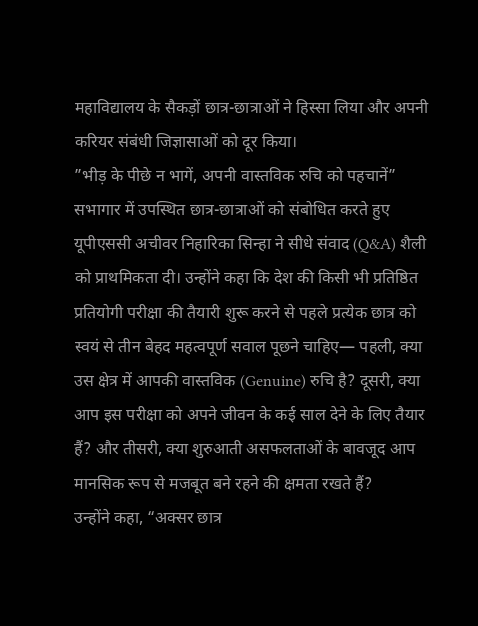महाविद्यालय के सैकड़ों छात्र-छात्राओं ने हिस्सा लिया और अपनी करियर संबंधी जिज्ञासाओं को दूर किया।
”भीड़ के पीछे न भागें, अपनी वास्तविक रुचि को पहचानें”
सभागार में उपस्थित छात्र-छात्राओं को संबोधित करते हुए यूपीएससी अचीवर निहारिका सिन्हा ने सीधे संवाद (Q&A) शैली को प्राथमिकता दी। उन्होंने कहा कि देश की किसी भी प्रतिष्ठित प्रतियोगी परीक्षा की तैयारी शुरू करने से पहले प्रत्येक छात्र को स्वयं से तीन बेहद महत्वपूर्ण सवाल पूछने चाहिए— पहली, क्या उस क्षेत्र में आपकी वास्तविक (Genuine) रुचि है? दूसरी, क्या आप इस परीक्षा को अपने जीवन के कई साल देने के लिए तैयार हैं? और तीसरी, क्या शुरुआती असफलताओं के बावजूद आप मानसिक रूप से मजबूत बने रहने की क्षमता रखते हैं?
उन्होंने कहा, “अक्सर छात्र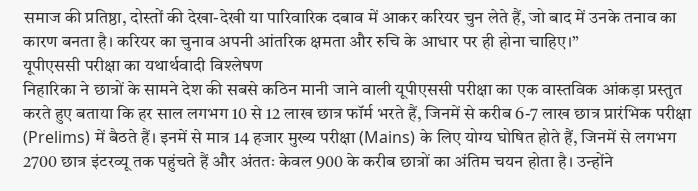समाज की प्रतिष्ठा, दोस्तों की देखा-देखी या पारिवारिक दबाव में आकर करियर चुन लेते हैं, जो बाद में उनके तनाव का कारण बनता है। करियर का चुनाव अपनी आंतरिक क्षमता और रुचि के आधार पर ही होना चाहिए।”
यूपीएससी परीक्षा का यथार्थवादी विश्लेषण
निहारिका ने छात्रों के सामने देश की सबसे कठिन मानी जाने वाली यूपीएससी परीक्षा का एक वास्तविक आंकड़ा प्रस्तुत करते हुए बताया कि हर साल लगभग 10 से 12 लाख छात्र फॉर्म भरते हैं, जिनमें से करीब 6-7 लाख छात्र प्रारंभिक परीक्षा (Prelims) में बैठते हैं। इनमें से मात्र 14 हजार मुख्य परीक्षा (Mains) के लिए योग्य घोषित होते हैं, जिनमें से लगभग 2700 छात्र इंटरव्यू तक पहुंचते हैं और अंततः केवल 900 के करीब छात्रों का अंतिम चयन होता है। उन्होंने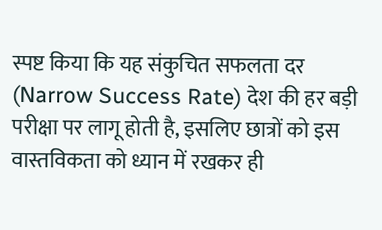स्पष्ट किया कि यह संकुचित सफलता दर (Narrow Success Rate) देश की हर बड़ी परीक्षा पर लागू होती है, इसलिए छात्रों को इस वास्तविकता को ध्यान में रखकर ही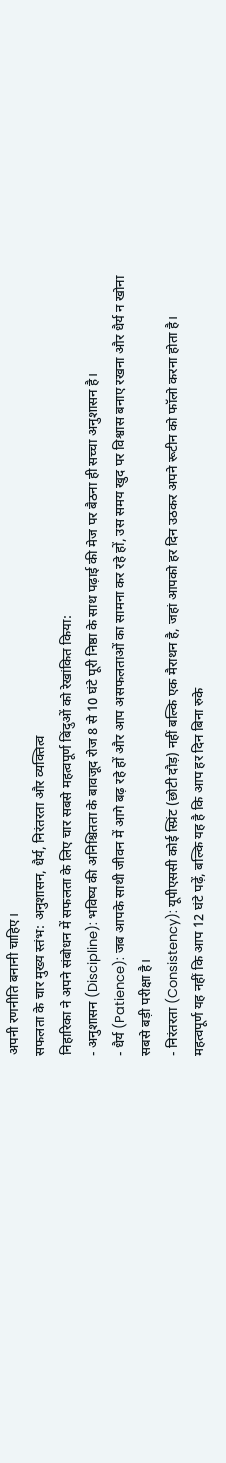अपनी रणनीति बनानी चाहिए।
सफलता के चार मुख्य स्तंभ: अनुशासन, धैर्य, निरंतरता और व्यक्तित्व
निहारिका ने अपने संबोधन में सफलता के लिए चार सबसे महत्वपूर्ण बिंदुओं को रेखांकित किया:
- अनुशासन (Discipline): भविष्य की अनिश्चितता के बावजूद रोज 8 से 10 घंटे पूरी निष्ठा के साथ पढ़ाई की मेज पर बैठना ही सच्चा अनुशासन है।
- धैर्य (Patience): जब आपके साथी जीवन में आगे बढ़ रहे हों और आप असफलताओं का सामना कर रहे हों, उस समय खुद पर विश्वास बनाए रखना और धैर्य न खोना सबसे बड़ी परीक्षा है।
- निरंतरता (Consistency): यूपीएससी कोई स्प्रिंट (छोटी दौड़) नहीं बल्कि एक मैराथन है, जहां आपको हर दिन उठकर अपने रूटीन को फॉलो करना होता है। महत्वपूर्ण यह नहीं कि आप 12 घंटे पढ़ें, बल्कि यह है कि आप हर दिन बिना रुके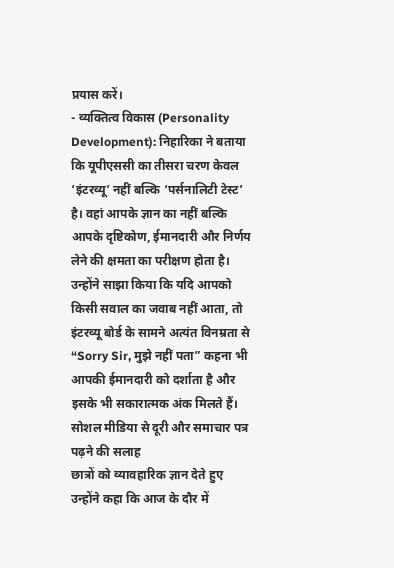प्रयास करें।
- व्यक्तित्व विकास (Personality Development): निहारिका ने बताया कि यूपीएससी का तीसरा चरण केवल ‘इंटरव्यू’ नहीं बल्कि ‘पर्सनालिटी टेस्ट’ है। वहां आपके ज्ञान का नहीं बल्कि आपके दृष्टिकोण, ईमानदारी और निर्णय लेने की क्षमता का परीक्षण होता है। उन्होंने साझा किया कि यदि आपको किसी सवाल का जवाब नहीं आता, तो इंटरव्यू बोर्ड के सामने अत्यंत विनम्रता से “Sorry Sir, मुझे नहीं पता” कहना भी आपकी ईमानदारी को दर्शाता है और इसके भी सकारात्मक अंक मिलते हैं।
सोशल मीडिया से दूरी और समाचार पत्र पढ़ने की सलाह
छात्रों को व्यावहारिक ज्ञान देते हुए उन्होंने कहा कि आज के दौर में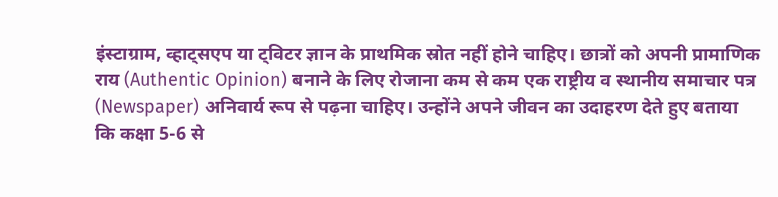इंस्टाग्राम, व्हाट्सएप या ट्विटर ज्ञान के प्राथमिक स्रोत नहीं होने चाहिए। छात्रों को अपनी प्रामाणिक राय (Authentic Opinion) बनाने के लिए रोजाना कम से कम एक राष्ट्रीय व स्थानीय समाचार पत्र (Newspaper) अनिवार्य रूप से पढ़ना चाहिए। उन्होंने अपने जीवन का उदाहरण देते हुए बताया कि कक्षा 5-6 से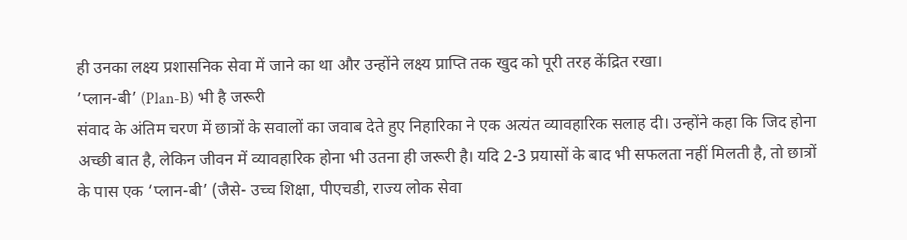ही उनका लक्ष्य प्रशासनिक सेवा में जाने का था और उन्होंने लक्ष्य प्राप्ति तक खुद को पूरी तरह केंद्रित रखा।
’प्लान-बी’ (Plan-B) भी है जरूरी
संवाद के अंतिम चरण में छात्रों के सवालों का जवाब देते हुए निहारिका ने एक अत्यंत व्यावहारिक सलाह दी। उन्होंने कहा कि जिद होना अच्छी बात है, लेकिन जीवन में व्यावहारिक होना भी उतना ही जरूरी है। यदि 2-3 प्रयासों के बाद भी सफलता नहीं मिलती है, तो छात्रों के पास एक ‘प्लान-बी’ (जैसे- उच्च शिक्षा, पीएचडी, राज्य लोक सेवा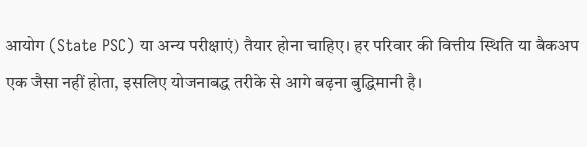आयोग (State PSC) या अन्य परीक्षाएं) तैयार होना चाहिए। हर परिवार की वित्तीय स्थिति या बैकअप एक जैसा नहीं होता, इसलिए योजनाबद्ध तरीके से आगे बढ़ना बुद्धिमानी है।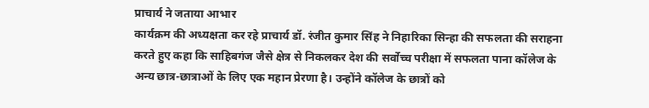प्राचार्य ने जताया आभार
कार्यक्रम की अध्यक्षता कर रहे प्राचार्य डॉ. रंजीत कुमार सिंह ने निहारिका सिन्हा की सफलता की सराहना करते हुए कहा कि साहिबगंज जैसे क्षेत्र से निकलकर देश की सर्वोच्च परीक्षा में सफलता पाना कॉलेज के अन्य छात्र-छात्राओं के लिए एक महान प्रेरणा है। उन्होंने कॉलेज के छात्रों को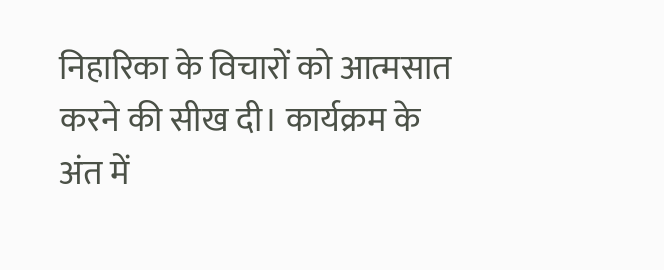निहारिका के विचारों को आत्मसात करने की सीख दी। कार्यक्रम के अंत में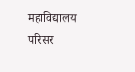महाविद्यालय परिसर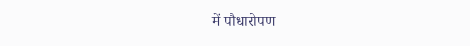में पौधारोपण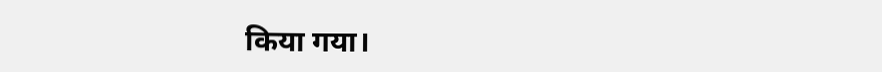किया गया।